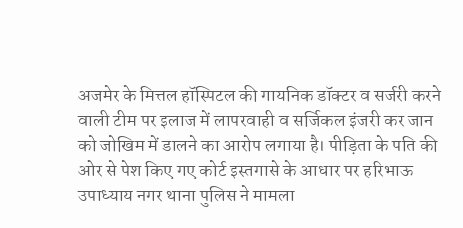अजमेर के मित्तल हॉस्पिटल की गायनिक डॉक्टर व सर्जरी करने वाली टीम पर इलाज में लापरवाही व सर्जिकल इंजरी कर जान को जोखिम में डालने का आरोप लगाया है। पीड़िता के पति की ओर से पेश किए गए कोर्ट इस्तगासे के आधार पर हरिभाऊ उपाध्याय नगर थाना पुलिस ने मामला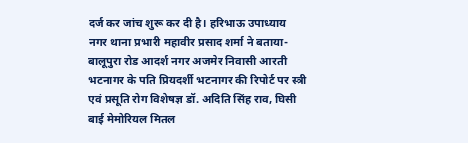दर्ज कर जांच शुरू कर दी है। हरिभाऊ उपाध्याय नगर थाना प्रभारी महावीर प्रसाद शर्मा ने बताया-बालूपुरा रोड आदर्श नगर अजमेर निवासी आरती भटनागर के पति प्रियदर्शी भटनागर की रिपोर्ट पर स्त्री एवं प्रसूति रोग विशेषज्ञ डॉ. अदिति सिंह राव, घिसी बाई मेमोरियल मितल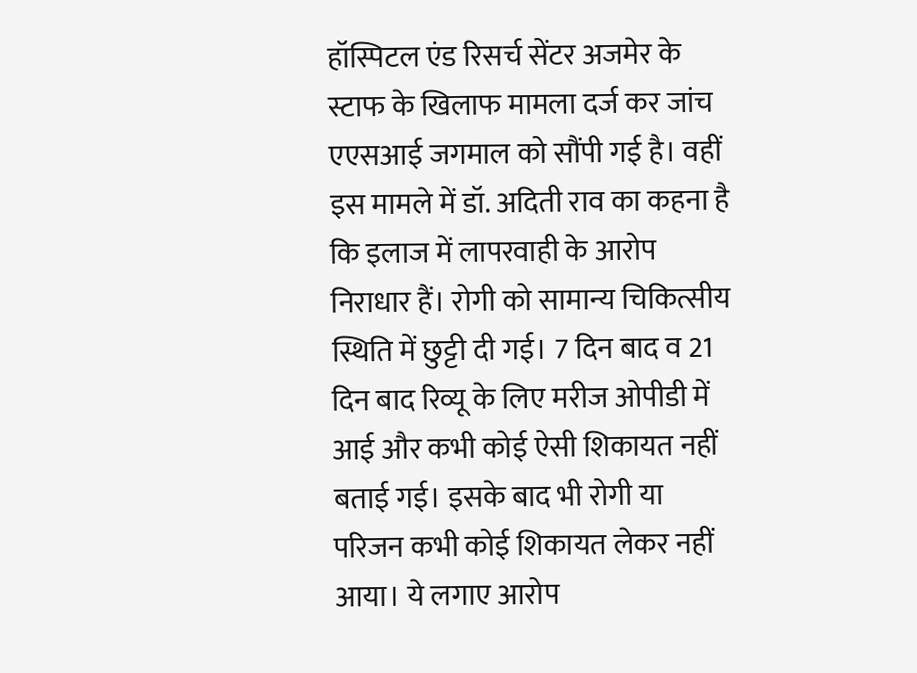हॉस्पिटल एंड रिसर्च सेंटर अजमेर के स्टाफ के खिलाफ मामला दर्ज कर जांच एएसआई जगमाल को सौंपी गई है। वहीं इस मामले में डॉ. अदिती राव का कहना है कि इलाज में लापरवाही के आरोप निराधार हैं। रोगी को सामान्य चिकित्सीय स्थिति में छुट्टी दी गई। 7 दिन बाद व 21 दिन बाद रिव्यू के लिए मरीज ओपीडी में आई और कभी कोई ऐसी शिकायत नहीं बताई गई। इसके बाद भी रोगी या परिजन कभी कोई शिकायत लेकर नहीं आया। ये लगाए आरोप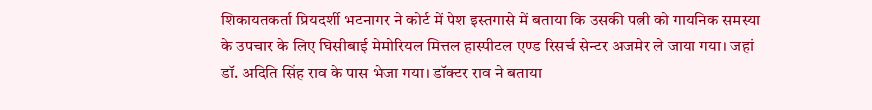शिकायतकर्ता प्रियदर्शी भटनागर ने कोर्ट में पेश इस्तगासे में बताया कि उसकी पत्नी को गायनिक समस्या के उपचार के लिए घिसीबाई मेमोरियल मित्तल हास्पीटल एण्ड रिसर्च सेन्टर अजमेर ले जाया गया। जहां डॉ. अदिति सिंह राव के पास भेजा गया। डॉक्टर राव ने बताया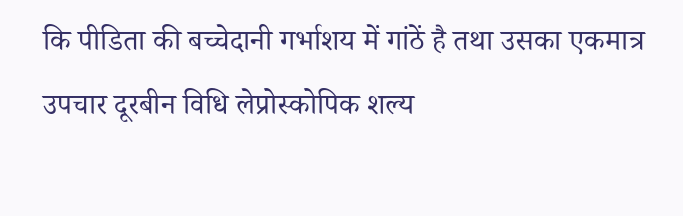कि पीडिता की बच्चेदानी गर्भाशय में गांठें है तथा उसका एकमात्र उपचार दूरबीन विधि लेप्रोस्कोपिक शल्य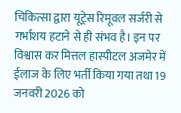चिकित्सा द्वारा यूट्रेस रिमूवल सर्जरी से गर्भाशय हटाने से ही संभव है। इन पर विश्वास कर मित्तल हास्पीटल अजमेर में ईलाज के लिए भर्ती किया गया तथा 19 जनवरी 2026 को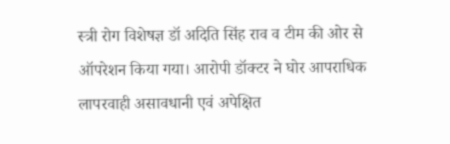स्त्री रोग विशेषज्ञ डॉ अदिति सिंह राव व टीम की ओर से ऑपरेशन किया गया। आरोपी डॉक्टर ने घोर आपराधिक लापरवाही असावधानी एवं अपेक्षित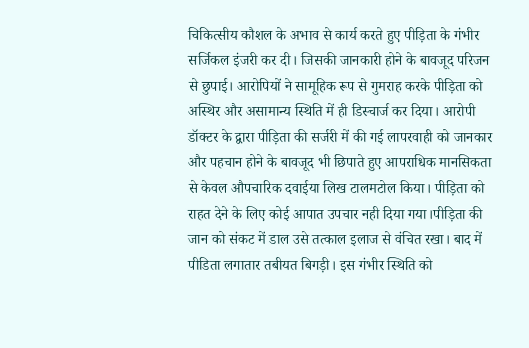चिकित्सीय कौशल के अभाव से कार्य करते हुए पीड़िता के गंभीर सर्जिकल इंजरी कर दी। जिसकी जानकारी होने के बावजूद परिजन से छुपाई। आरोपियों ने सामूहिक रूप से गुमराह करके पीड़िता को अस्थिर और असामान्य स्थिति में ही डिस्चार्ज कर दिया। आरोपी डॉक्टर के द्वारा पीड़िता की सर्जरी में की गई लापरवाही को जानकार और पहचान होने के बावजूद भी छिपाते हुए आपराधिक मानसिकता से केवल औपचारिक दवाईया लिख टालमटोल किया। पीड़िता को राहत देने के लिए कोई आपात उपचार नही दिया गया।पीड़िता की जान को संकट में डाल उसे तत्काल इलाज से वंचित रखा। बाद में पीडिता लगातार तबीयत बिगड़ी। इस गंभीर स्थिति को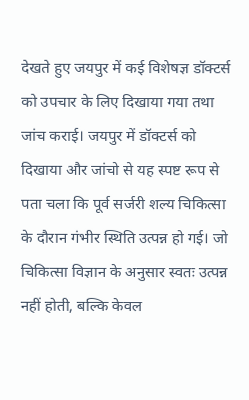देखते हुए जयपुर में कई विशेषज्ञ डॉक्टर्स को उपचार के लिए दिखाया गया तथा जांच कराई। जयपुर में डॉक्टर्स को दिखाया और जांचो से यह स्पष्ट रूप से पता चला कि पूर्व सर्जरी शल्य चिकित्सा के दौरान गंभीर स्थिति उत्पन्न हो गई। जो चिकित्सा विज्ञान के अनुसार स्वतः उत्पन्न नहीं होती, बल्कि केवल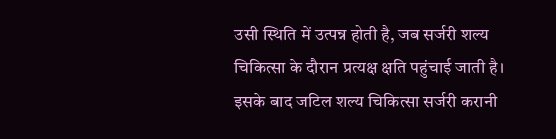उसी स्थिति में उत्पन्न होती है, जब सर्जरी शल्य चिकित्सा के दौरान प्रत्यक्ष क्षति पहुंचाई जाती है। इसके बाद जटिल शल्य चिकित्सा सर्जरी करानी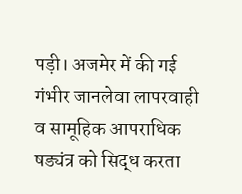पड़ी। अजमेर में की गई गंभीर जानलेवा लापरवाही व सामूहिक आपराधिक षड्यंत्र को सिद्ध करता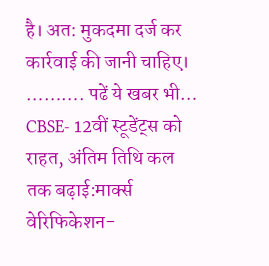है। अत: मुकदमा दर्ज कर कार्रवाई की जानी चाहिए। ………. पढें ये खबर भी… CBSE- 12वीं स्टूडेंट्स को राहत, अंतिम तिथि कल तक बढ़ाई:मार्क्स वेरिफिकेशन-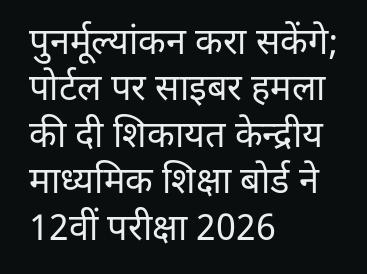पुनर्मूल्यांकन करा सकेंगे; पोर्टल पर साइबर हमला की दी शिकायत केन्द्रीय माध्यमिक शिक्षा बोर्ड ने 12वीं परीक्षा 2026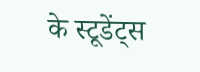के स्टूडेंट्स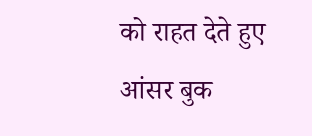को राहत देते हुए आंसर बुक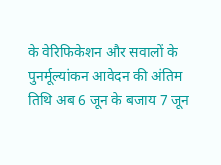के वेरिफिकेशन और सवालों के पुनर्मूल्यांकन आवेदन की अंतिम तिथि अब 6 जून के बजाय 7 जून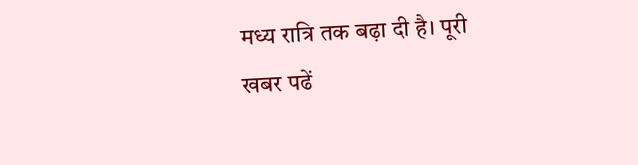मध्य रात्रि तक बढ़ा दी है। पूरी खबर पढें